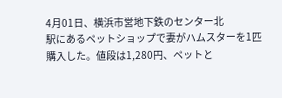4月01日、横浜市営地下鉄のセンター北
駅にあるペットショップで妻がハムスターを1匹
購入した。値段は1,280円、ペットと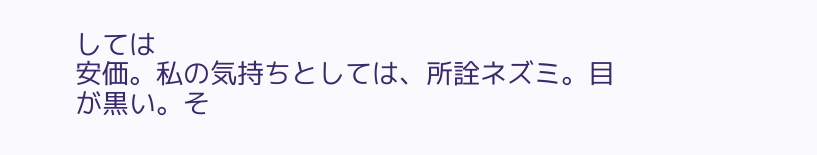しては
安価。私の気持ちとしては、所詮ネズミ。目
が黒い。そ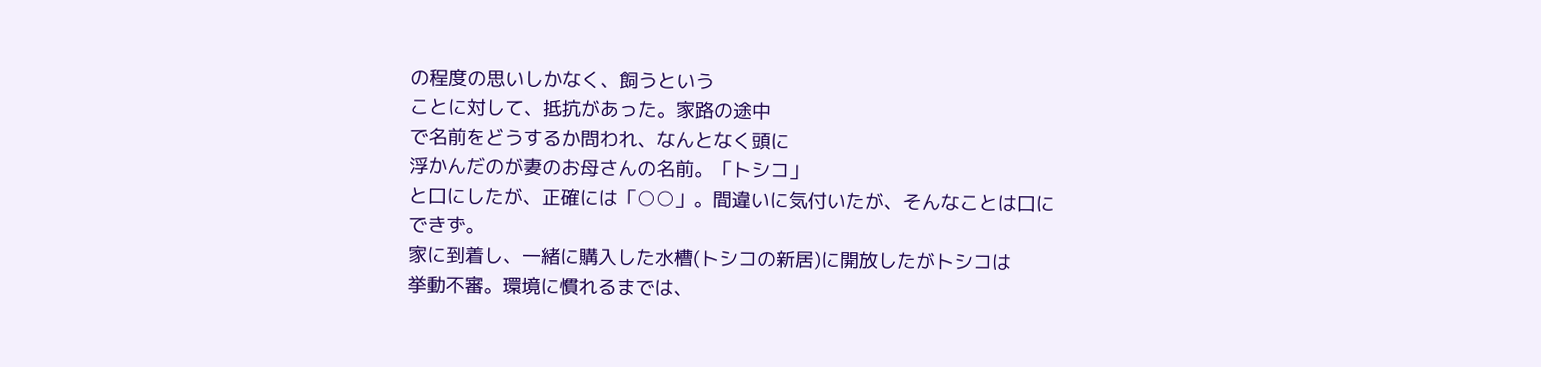の程度の思いしかなく、飼うという
ことに対して、抵抗があった。家路の途中
で名前をどうするか問われ、なんとなく頭に
浮かんだのが妻のお母さんの名前。「トシコ」
と口にしたが、正確には「○○」。間違いに気付いたが、そんなことは口に
できず。
家に到着し、一緒に購入した水槽(トシコの新居)に開放したがトシコは
挙動不審。環境に慣れるまでは、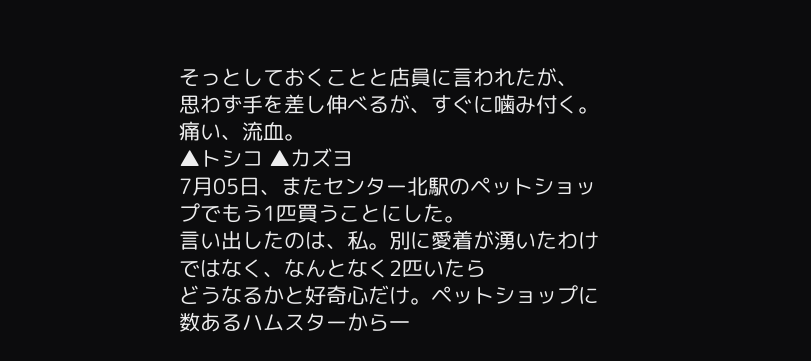そっとしておくことと店員に言われたが、
思わず手を差し伸べるが、すぐに噛み付く。痛い、流血。
▲トシコ ▲カズヨ
7月05日、またセンター北駅のペットショップでもう1匹買うことにした。
言い出したのは、私。別に愛着が湧いたわけではなく、なんとなく2匹いたら
どうなるかと好奇心だけ。ペットショップに数あるハムスターから一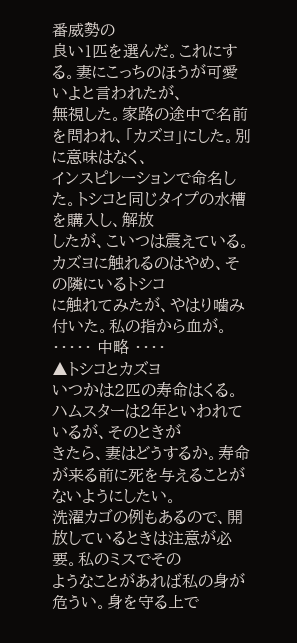番威勢の
良い1匹を選んだ。これにする。妻にこっちのほうが可愛いよと言われたが、
無視した。家路の途中で名前を問われ、「カズヨ」にした。別に意味はなく、
インスピレーションで命名した。トシコと同じタイプの水槽を購入し、解放
したが、こいつは震えている。カズヨに触れるのはやめ、その隣にいるトシコ
に触れてみたが、やはり噛み付いた。私の指から血が。
・・・・・ 中略 ・・・・
▲トシコとカズヨ
いつかは2匹の寿命はくる。ハムスターは2年といわれているが、そのときが
きたら、妻はどうするか。寿命が来る前に死を与えることがないようにしたい。
洗濯カゴの例もあるので、開放しているときは注意が必要。私のミスでその
ようなことがあれば私の身が危うい。身を守る上で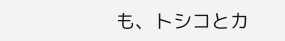も、トシコとカ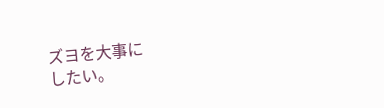ズヨを大事に
したい。